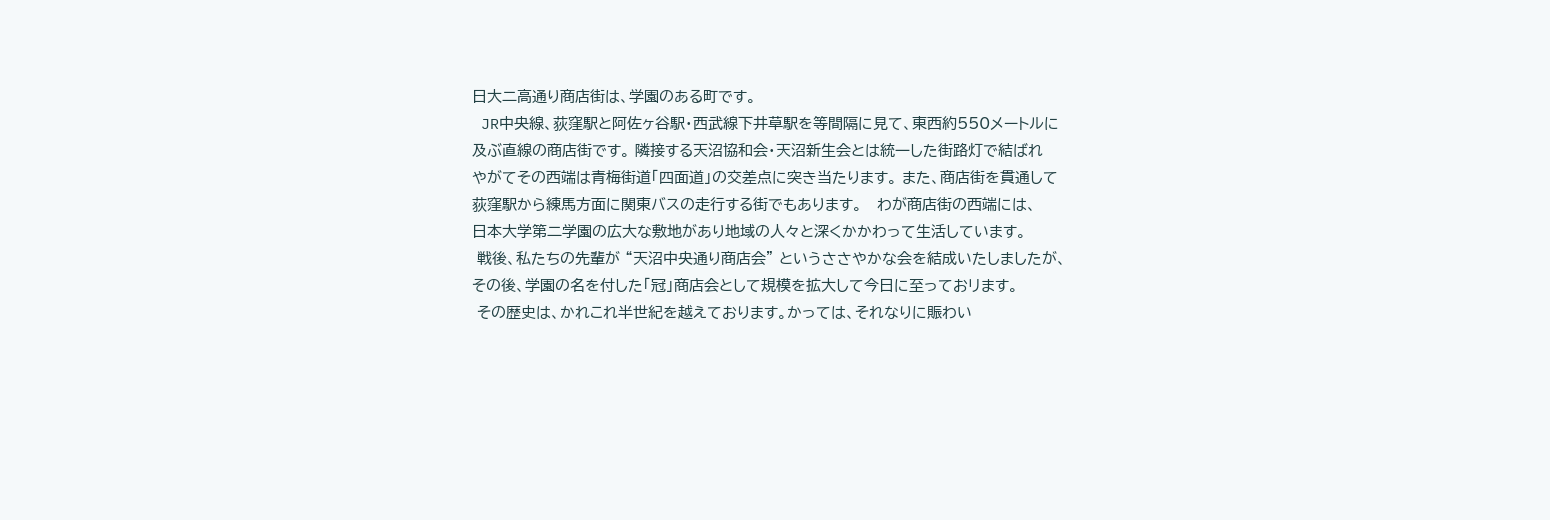日大二高通り商店街は、学園のある町です。
 JR中央線、荻窪駅と阿佐ヶ谷駅・西武線下井草駅を等間隔に見て、東西約550メートルに
及ぶ直線の商店街です。 隣接する天沼協和会・天沼新生会とは統一した街路灯で結ばれ
やがてその西端は青梅街道「四面道」の交差点に突き当たります。 また、商店街を貫通して
荻窪駅から練馬方面に関東バスの走行する街でもあります。   わが商店街の西端には、
日本大学第二学園の広大な敷地があり地域の人々と深くかかわって生活しています。
 戦後、私たちの先輩が “天沼中央通り商店会” というささやかな会を結成いたしましたが、
その後、学園の名を付した「冠」商店会として規模を拡大して今日に至っておリます。
 その歴史は、かれこれ半世紀を越えております。かっては、それなりに賑わい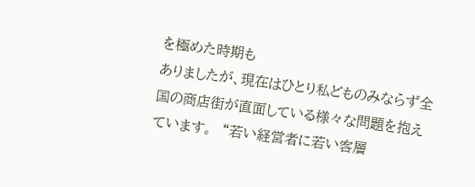を極めた時期も
ありましたが、現在はひとり私どものみならず全国の商店街が直面している様々な問題を抱え
ています。  “若い経営者に若い客層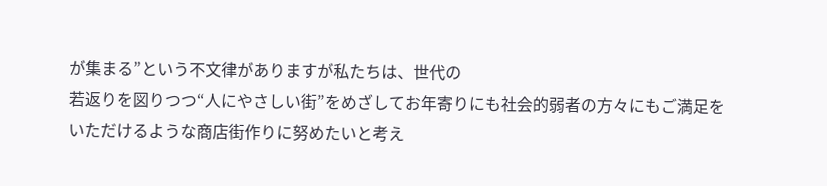が集まる”という不文律がありますが私たちは、世代の
若返りを図りつつ“人にやさしい街”をめざしてお年寄りにも社会的弱者の方々にもご満足を
いただけるような商店街作りに努めたいと考え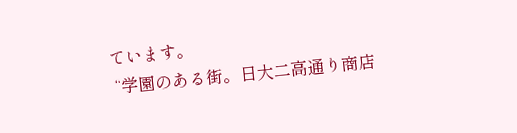ています。
 “学園のある街。日大二高通り商店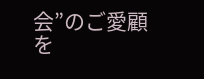会”のご愛顧を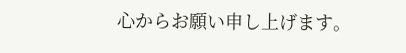心からお願い申し上げます。